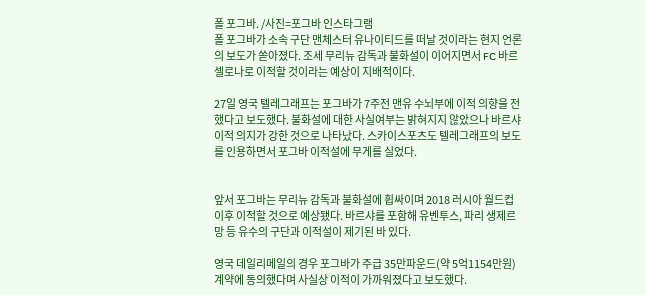폴 포그바. /사진=포그바 인스타그램
폴 포그바가 소속 구단 맨체스터 유나이티드를 떠날 것이라는 현지 언론의 보도가 쏟아졌다. 조세 무리뉴 감독과 불화설이 이어지면서 FC 바르셀로나로 이적할 것이라는 예상이 지배적이다.

27일 영국 텔레그래프는 포그바가 7주전 맨유 수뇌부에 이적 의향을 전했다고 보도했다. 불화설에 대한 사실여부는 밝혀지지 않았으나 바르샤 이적 의지가 강한 것으로 나타났다. 스카이스포츠도 텔레그래프의 보도를 인용하면서 포그바 이적설에 무게를 실었다.


앞서 포그바는 무리뉴 감독과 불화설에 휩싸이며 2018 러시아 월드컵 이후 이적할 것으로 예상됐다. 바르샤를 포함해 유벤투스, 파리 생제르망 등 유수의 구단과 이적설이 제기된 바 있다.

영국 데일리메일의 경우 포그바가 주급 35만파운드(약 5억1154만원) 계약에 동의했다며 사실상 이적이 가까워졌다고 보도했다.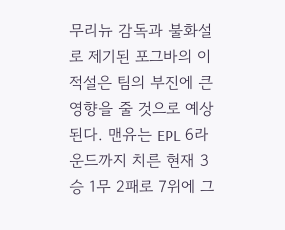무리뉴 감독과 불화설로 제기된 포그바의 이적설은 팀의 부진에 큰 영향을 줄 것으로 예상된다. 맨유는 EPL 6라운드까지 치른 현재 3승 1무 2패로 7위에 그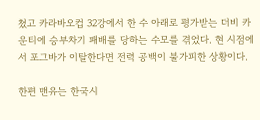쳤고 카라바오컵 32강에서 한 수 아래로 평가받는 더비 카운티에 승부차기 패배를 당하는 수모를 겪었다. 현 시점에서 포그바가 이탈한다면 전력 공백이 불가피한 상황이다.

한편 맨유는 한국시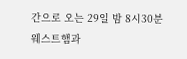간으로 오는 29일 밤 8시30분 웨스트햄과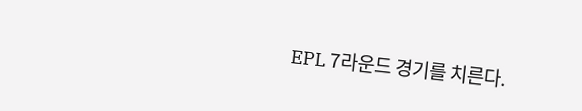EPL 7라운드 경기를 치른다.